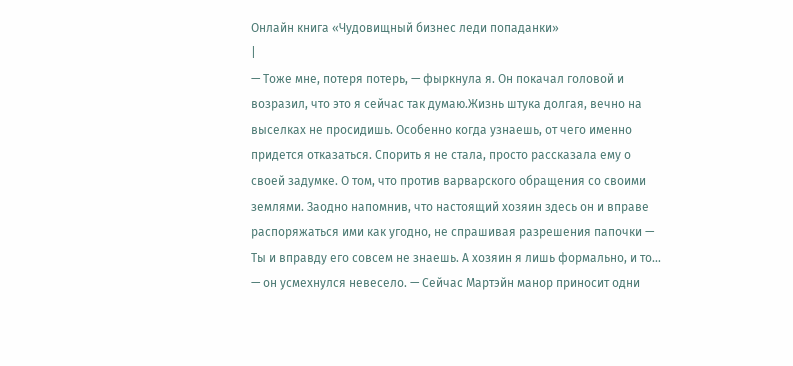Онлайн книга «Чудовищный бизнес леди попаданки»
|
— Тоже мне, потеря потерь, — фыркнула я. Он покачал головой и возразил, что это я сейчас так думаю.Жизнь штука долгая, вечно на выселках не просидишь. Особенно когда узнаешь, от чего именно придется отказаться. Спорить я не стала, просто рассказала ему о своей задумке. О том, что против варварского обращения со своими землями. Заодно напомнив, что настоящий хозяин здесь он и вправе распоряжаться ими как угодно, не спрашивая разрешения папочки — Ты и вправду его совсем не знаешь. А хозяин я лишь формально, и то... — он усмехнулся невесело. — Сейчас Мартэйн манор приносит одни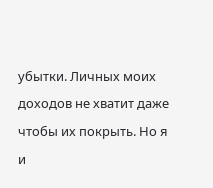убытки. Личных моих доходов не хватит даже чтобы их покрыть. Но я и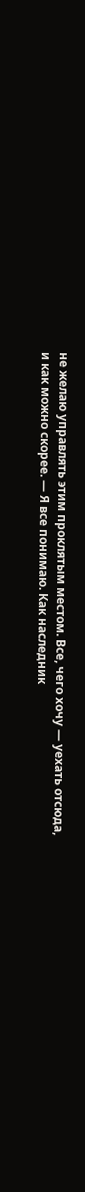не желаю управлять этим проклятым местом. Все, чего хочу — уехать отсюда, и как можно скорее. — Я все понимаю. Как наследник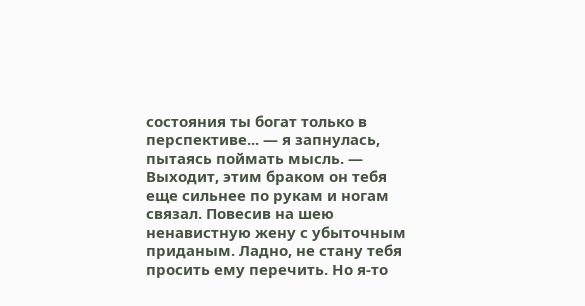состояния ты богат только в перспективе... — я запнулась, пытаясь поймать мысль. — Выходит, этим браком он тебя еще сильнее по рукам и ногам связал. Повесив на шею ненавистную жену с убыточным приданым. Ладно, не стану тебя просить ему перечить. Но я-то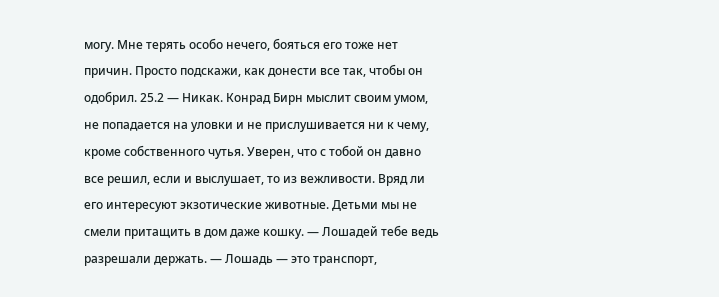могу. Мне терять особо нечего, бояться его тоже нет причин. Просто подскажи, как донести все так, чтобы он одобрил. 25.2 — Никак. Конрад Бирн мыслит своим умом, не попадается на уловки и не прислушивается ни к чему, кроме собственного чутья. Уверен, что с тобой он давно все решил, если и выслушает, то из вежливости. Вряд ли его интересуют экзотические животные. Детьми мы не смели притащить в дом даже кошку. — Лошадей тебе ведь разрешали держать. — Лошадь — это транспорт,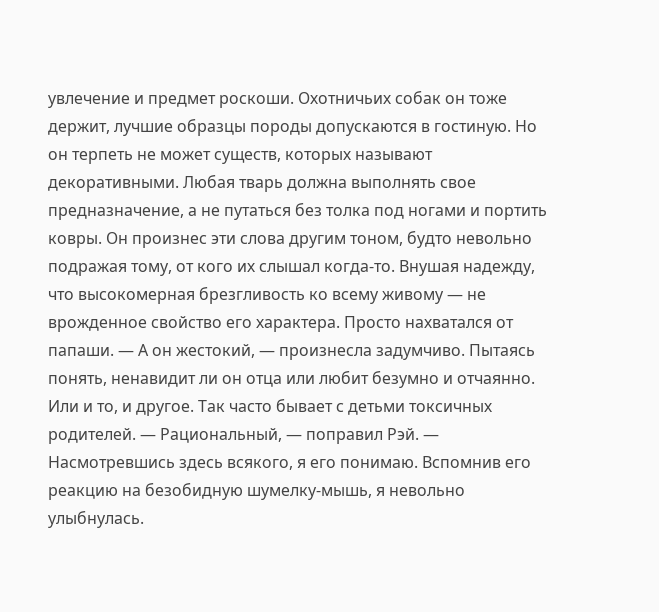увлечение и предмет роскоши. Охотничьих собак он тоже держит, лучшие образцы породы допускаются в гостиную. Но он терпеть не может существ, которых называют декоративными. Любая тварь должна выполнять свое предназначение, а не путаться без толка под ногами и портить ковры. Он произнес эти слова другим тоном, будто невольно подражая тому, от кого их слышал когда-то. Внушая надежду, что высокомерная брезгливость ко всему живому — не врожденное свойство его характера. Просто нахватался от папаши. — А он жестокий, — произнесла задумчиво. Пытаясь понять, ненавидит ли он отца или любит безумно и отчаянно. Или и то, и другое. Так часто бывает с детьми токсичных родителей. — Рациональный, — поправил Рэй. — Насмотревшись здесь всякого, я его понимаю. Вспомнив его реакцию на безобидную шумелку-мышь, я невольно улыбнулась.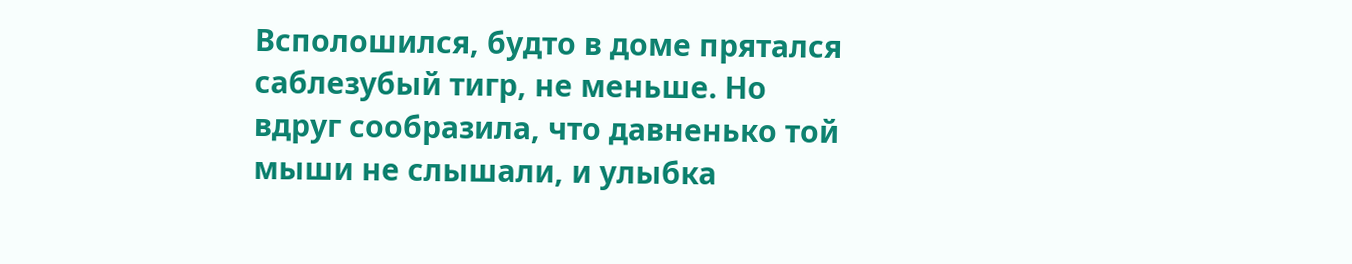Всполошился, будто в доме прятался саблезубый тигр, не меньше. Но вдруг сообразила, что давненько той мыши не слышали, и улыбка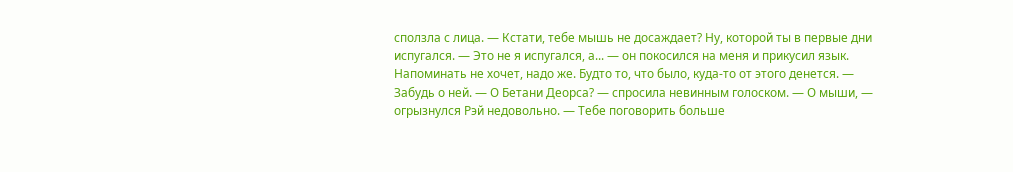сползла с лица. — Кстати, тебе мышь не досаждает? Ну, которой ты в первые дни испугался. — Это не я испугался, а... — он покосился на меня и прикусил язык. Напоминать не хочет, надо же. Будто то, что было, куда-то от этого денется. — Забудь о ней. — О Бетани Деорса? — спросила невинным голоском. — О мыши, — огрызнулся Рэй недовольно. — Тебе поговорить больше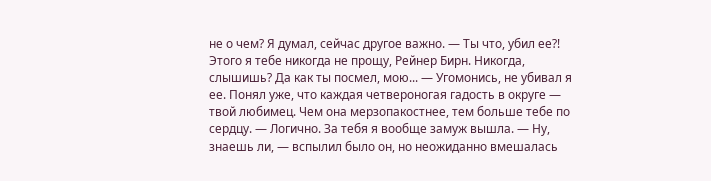не о чем? Я думал, сейчас другое важно. — Ты что, убил ее?! Этого я тебе никогда не прощу, Рейнер Бирн. Никогда, слышишь? Да как ты посмел, мою... — Угомонись, не убивал я ее. Понял уже, что каждая четвероногая гадость в округе — твой любимец. Чем она мерзопакостнее, тем больше тебе по сердцу. — Логично. За тебя я вообще замуж вышла. — Ну, знаешь ли, — вспылил было он, но неожиданно вмешалась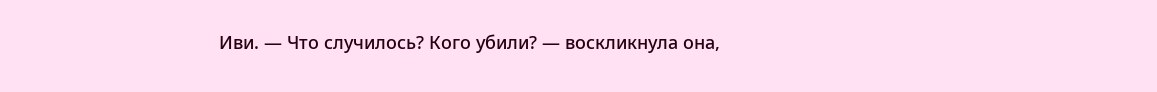Иви. — Что случилось? Кого убили? — воскликнула она,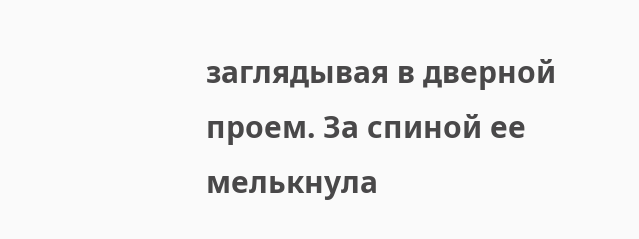заглядывая в дверной проем. За спиной ее мелькнула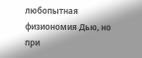любопытная физиономия Дью, но при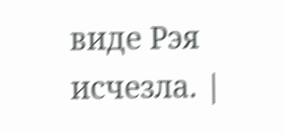виде Рэя исчезла. |